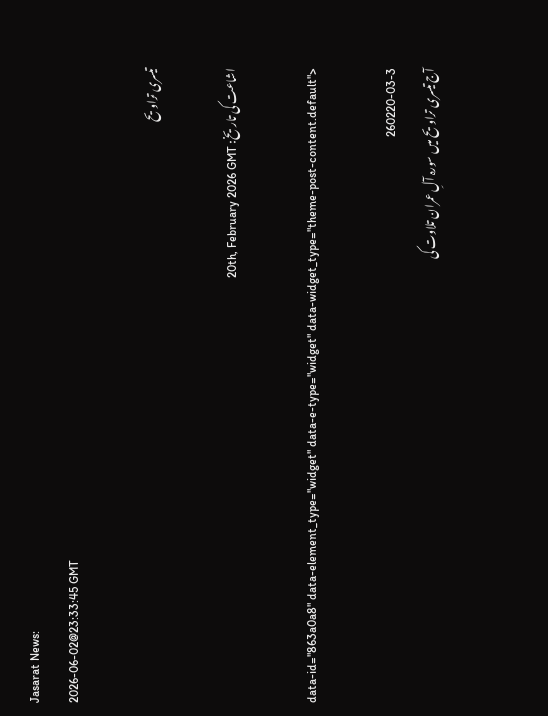Jasarat News:
2026-06-02@23:33:45 GMT

تیسری تراویح

اشاعت کی تاریخ: 20th, February 2026 GMT

data-id="863a0a8" data-element_type="widget" data-e-type="widget" data-widget_type="theme-post-content.default">

260220-03-3
آج تیسری تراویح میں سورہ آلِ عمران تلاوت کی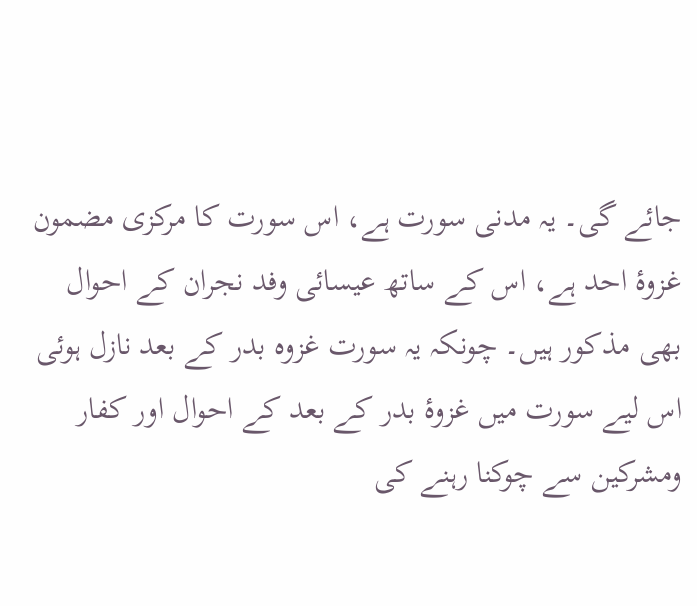جائے گی۔ یہ مدنی سورت ہے، اس سورت کا مرکزی مضمون غزوۂ احد ہے، اس کے ساتھ عیسائی وفد نجران کے احوال بھی مذکور ہیں۔ چونکہ یہ سورت غزوہ بدر کے بعد نازل ہوئی اس لیے سورت میں غزوۂ بدر کے بعد کے احوال اور کفار ومشرکین سے چوکنا رہنے کی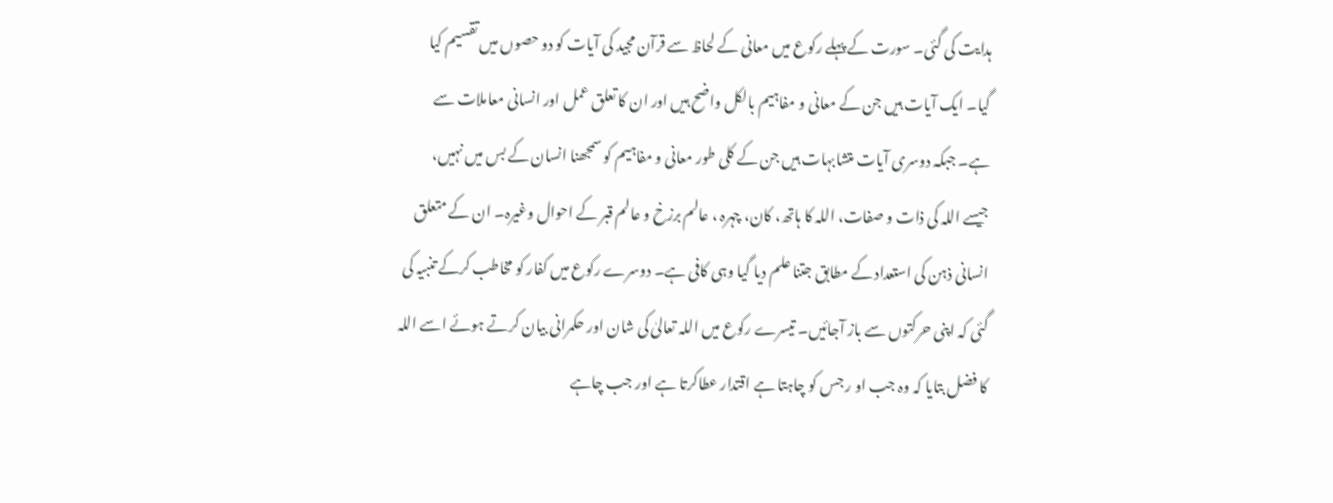ہدایت کی گئی۔ سورت کے پہلے رکوع میں معانی کے لحاظ سے قرآن مجید کی آیات کو دو حصوں میں تقسیم کیا گیا۔ ایک آیات ہیں جن کے معانی و مفاہیم بالکل واضح ہیں اور ان کا تعلق عمل اور انسانی معاملات سے ہے۔ جبکہ دوسری آیات متشابہات ہیں جن کے کلی طور معانی و مفاہیم کو سمجھنا انسان کے بس میں نہیں، جیسے اللہ کی ذات و صفات، اللہ کا ہاتھ، کان، چہرہ ، عالم برزخ و عالم قبر کے احوال وغیرہ۔ ان کے متعلق انسانی ذہن کی استعداد کے مطابق جتنا علم دیا گیا وہی کافی ہے۔ دوسرے رکوع میں کفار کو مخاطب کرکے تنبیہ کی گئی کہ اپنی حرکتوں سے باز آجائیں۔ تیسرے رکوع میں اللہ تعالیٰ کی شان اور حکمرانی بیان کرتے ہوئے اسے اللہ کا فضل بتایا کہ وہ جب او ر جس کو چاہتا ہے اقتدار عطاکرتا ہے اور جب چاہے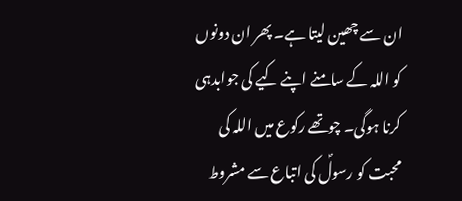ان سے چھین لیتا ہے۔ پھر ان دونوں کو اللہ کے سامنے اپنے کیے کی جوابدہی کرنا ہوگی۔ چوتھے رکوع میں اللہ کی محبت کو رسولؐ کی اتباع سے مشروط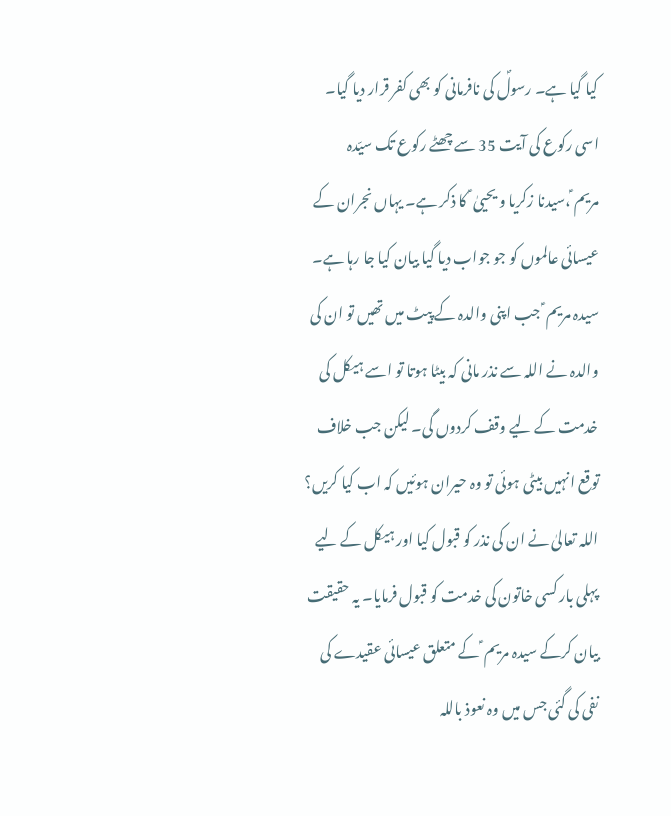کیا گیا ہے۔ رسولؐ کی نافرمانی کو بھی کفر قرار دیا گیا۔ اسی رکوع کی آیت 35 سے چھٹے رکوع تک سیّدہ مریم ؑ،سیدنا زکریا و یحییٰ ؑ کا ذکر ہے۔ یہاں نجران کے عیسائی عالموں کو جو جواب دیا گیا بیان کیا جا رہا ہے۔ سیدہ مریم ؑ جب اپنی والدہ کے پیٹ میں تھیں تو ان کی والدہ نے اللہ سے نذر مانی کہ بیٹا ہوتا تو اسے ہیکل کی خدمت کے لیے وقف کردوں گی۔ لیکن جب خلاف توقع انہیں بیٹی ہوئی تو وہ حیران ہوئیں کہ اب کیا کریں؟ اللہ تعالیٰ نے ان کی نذر کو قبول کیا اور ہیکل کے لیے پہلی بار کسی خاتون کی خدمت کو قبول فرمایا۔ یہ حقیقت بیان کرکے سیدہ مریم ؑ کے متعلق عیسائی عقیدے کی نفی کی گئی جس میں وہ نعوذ باللہ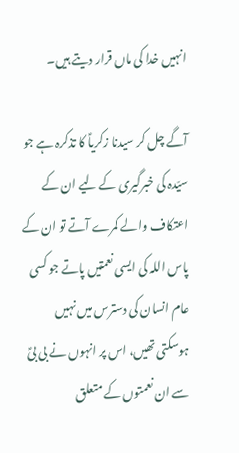انہیں خدا کی ماں قرار دیتے ہیں۔

آگے چل کر سیدنا زکریاؑ کا تذکرہ ہے جو سیّدہ کی خبرگیری کے لیے ان کے اعتکاف والے کمرے آتے تو ان کے پاس اللہ کی ایسی نعمتیں پاتے جو کسی عام انسان کی دسترس میں نہیں ہوسکتی تھیں، اس پر انہوں نے بی بیؑ سے ان نعمتوں کے متعلق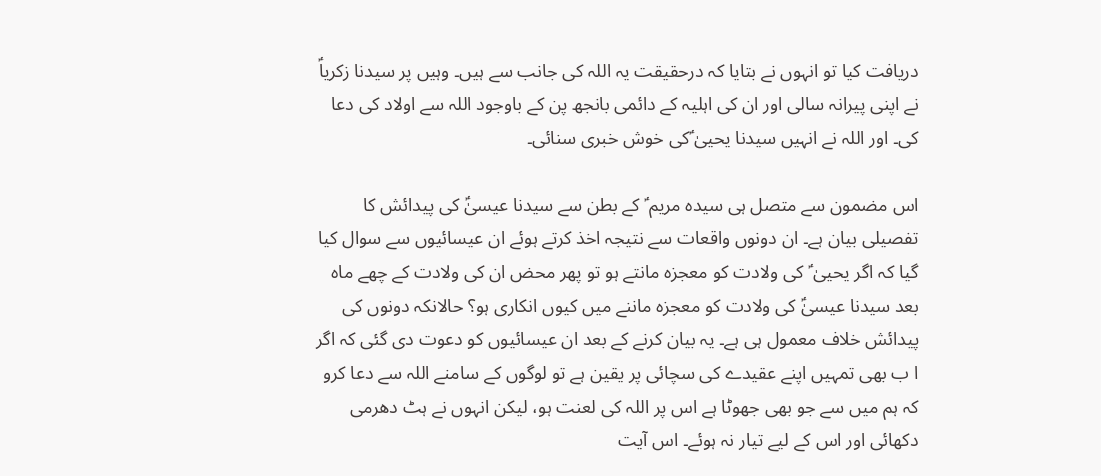دریافت کیا تو انہوں نے بتایا کہ درحقیقت یہ اللہ کی جانب سے ہیں۔ وہیں پر سیدنا زکریاؑ نے اپنی پیرانہ سالی اور ان کی اہلیہ کے دائمی بانجھ پن کے باوجود اللہ سے اولاد کی دعا کی۔ اور اللہ نے انہیں سیدنا یحییٰ ؑکی خوش خبری سنائی۔

اس مضمون سے متصل ہی سیدہ مریم ؑ کے بطن سے سیدنا عیسیٰؑ کی پیدائش کا تفصیلی بیان ہے۔ ان دونوں واقعات سے نتیجہ اخذ کرتے ہوئے ان عیسائیوں سے سوال کیا گیا کہ اگر یحییٰ ؑ کی ولادت کو معجزہ مانتے ہو تو پھر محض ان کی ولادت کے چھے ماہ بعد سیدنا عیسیٰؑ کی ولادت کو معجزہ ماننے میں کیوں انکاری ہو؟ حالانکہ دونوں کی پیدائش خلاف معمول ہی ہے۔ یہ بیان کرنے کے بعد ان عیسائیوں کو دعوت دی گئی کہ اگر ا ب بھی تمہیں اپنے عقیدے کی سچائی پر یقین ہے تو لوگوں کے سامنے اللہ سے دعا کرو کہ ہم میں سے جو بھی جھوٹا ہے اس پر اللہ کی لعنت ہو، لیکن انہوں نے ہٹ دھرمی دکھائی اور اس کے لیے تیار نہ ہوئے۔ اس آیت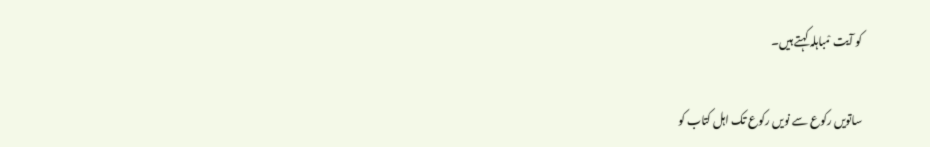کو آیت مْباہلہ کہتے ہیں۔

ساتویں رکوع سے نویں رکوع تک اہل کتاب کو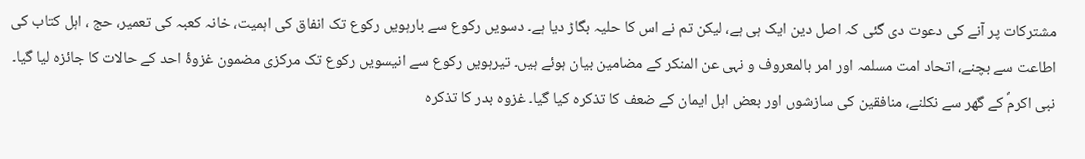مشترکات پر آنے کی دعوت دی گئی کہ اصل دین ایک ہی ہے، لیکن تم نے اس کا حلیہ بگاڑ دیا ہے۔ دسویں رکوع سے بارہویں رکوع تک انفاق کی اہمیت، خانہ کعبہ کی تعمیر، حج ، اہل کتاب کی اطاعت سے بچنے، اتحاد امت مسلمہ اور امر بالمعروف و نہی عن المنکر کے مضامین بیان ہوئے ہیں۔ تیرہویں رکوع سے انیسویں رکوع تک مرکزی مضمون غزوۂ احد کے حالات کا جائزہ لیا گیا۔ نبی اکرمؐ کے گھر سے نکلنے، منافقین کی سازشوں اور بعض اہل ایمان کے ضعف کا تذکرہ کیا گیا۔ غزوہ بدر کا تذکرہ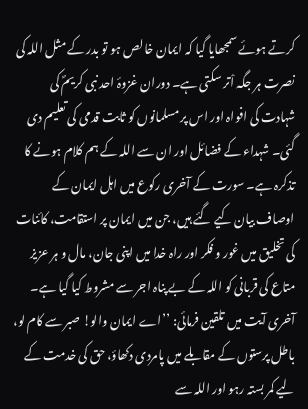کرتے ہوئے سمجھایا گیا کہ ایمان خالص ہو تو بدر کے مثل اللہ کی نصرت ہر جگہ اْتر سکتی ہے۔ دوران غزوۂ احد نبی کریمؐ کی شہادت کی افواہ اور اس پر مسلمانوں کو ثابت قدمی کی تعلیم دی گئی۔ شہداء کے فضائل اور ان سے اللہ کے ہم کلام ہونے کا تذکرہ ہے۔ سورت کے آخری رکوع میں اہل ایمان کے اوصاف بیان کیے گئے ہیں، جن میں ایمان پر استقامت، کائنات کی تخلیق میں غور و فکر اور راہ خدا میں اپنی جان، مال و ہر عزیز متاع کی قربانی کو اللہ کے بے پناہ اجر سے مشروط کیا گیا ہے۔ آخری آیت میں تلقین فرمائی: ’’اے ایمان والو! صبر سے کام لو، باطل پرستوں کے مقابلے میں پامردی دکھاؤ، حق کی خدمت کے لیے کمر بستہ رہو اور اللہ سے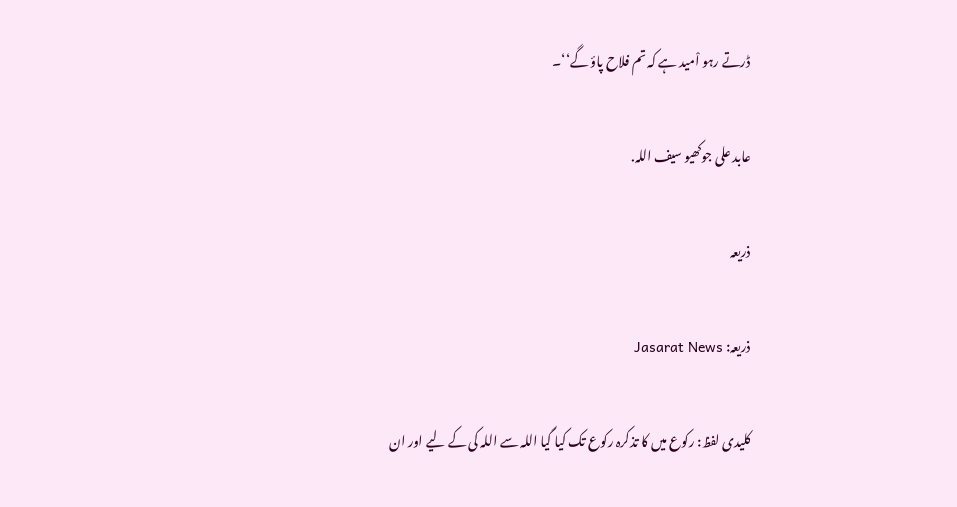ڈرتے رہو اْمید ہے کہ تم فلاح پاؤ گے‘‘۔

عابد علی جوکھیو سیف اللہ.

ذریعہ

ذریعہ: Jasarat News

کلیدی لفظ: رکوع میں کا تذکرہ رکوع تک کیا گیا اللہ سے اللہ کی کے لیے اور ان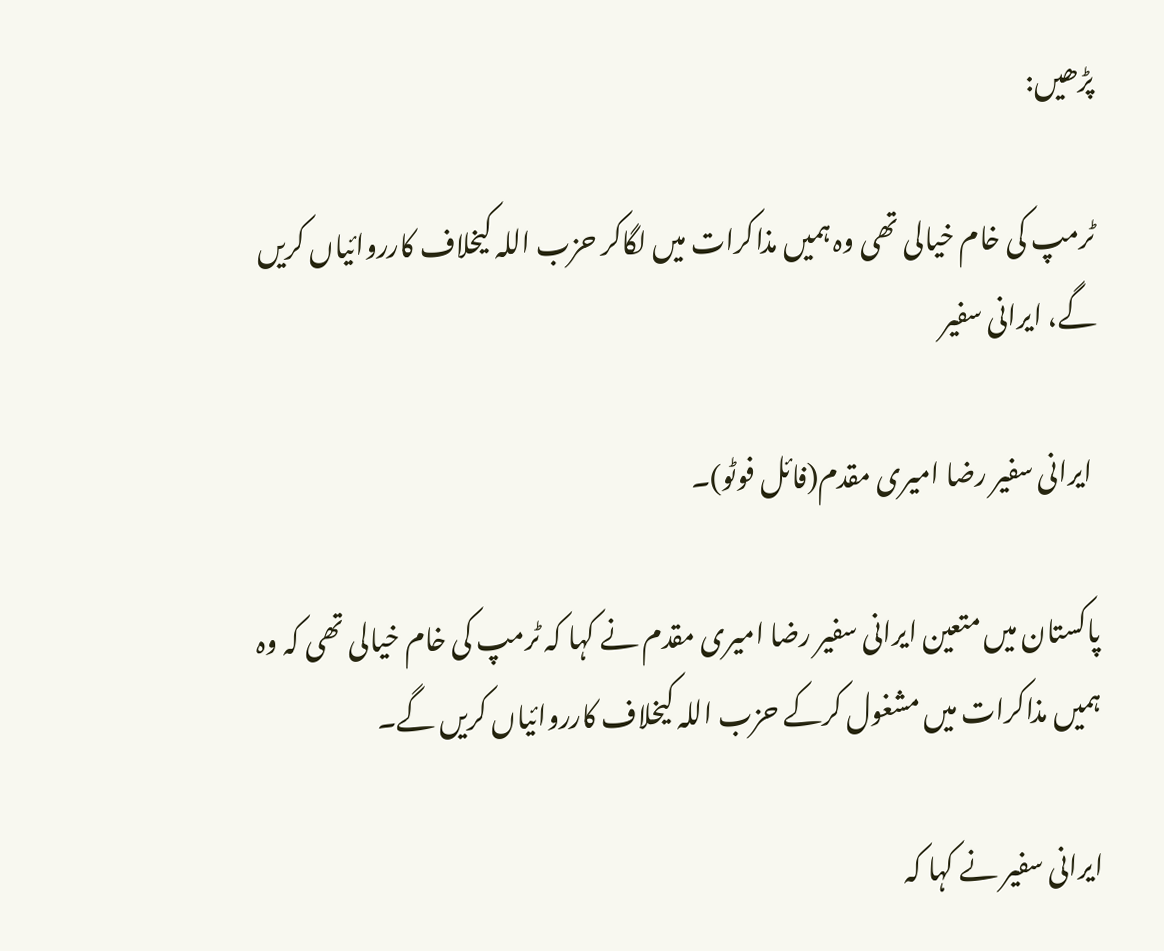پڑھیں:

ٹرمپ کی خام خیالی تھی وہ ہمیں مذاکرات میں لگاکر حزب اللہ کیخلاف کارروائیاں کریں گے، ایرانی سفیر

 ایرانی سفیر رضا امیری مقدم(فائل فوٹو)۔

پاکستان میں متعین ایرانی سفیر رضا امیری مقدم نے کہا کہ ٹرمپ کی خام خیالی تھی کہ وہ ہمیں مذاکرات میں مشغول کرکے حزب اللہ کیخلاف کارروائیاں کریں گے۔

ایرانی سفیر نے کہا کہ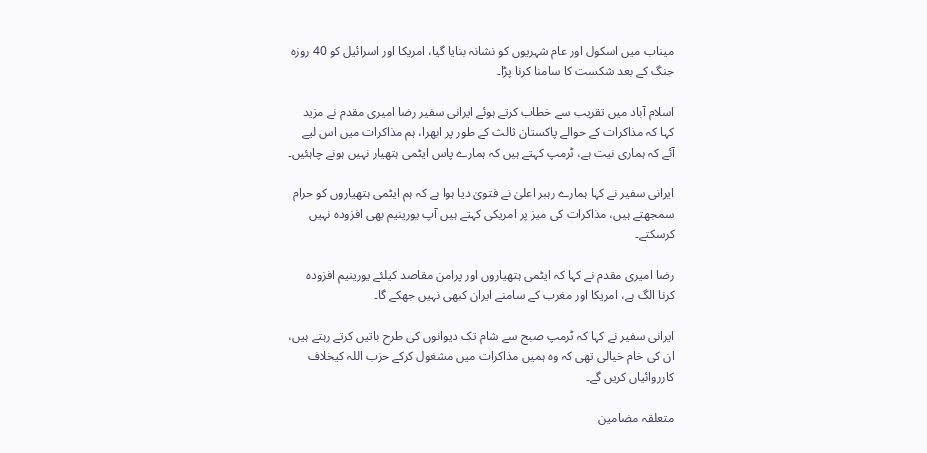میناب میں اسکول اور عام شہریوں کو نشانہ بنایا گیا، امریکا اور اسرائیل کو 40 روزہ جنگ کے بعد شکست کا سامنا کرنا پڑا۔

اسلام آباد میں تقریب سے خطاب کرتے ہوئے ایرانی سفیر رضا امیری مقدم نے مزید کہا کہ مذاکرات کے حوالے پاکستان ثالث کے طور پر ابھرا، ہم مذاکرات میں اس لیے آئے کہ ہماری نیت ہے، ٹرمپ کہتے ہیں کہ ہمارے پاس ایٹمی ہتھیار نہیں ہونے چاہئیں۔

ایرانی سفیر نے کہا ہمارے رہبر اعلیٰ نے فتویٰ دیا ہوا ہے کہ ہم ایٹمی ہتھیاروں کو حرام سمجھتے ہیں، مذاکرات کی میز پر امریکی کہتے ہیں آپ یورینیم بھی افزودہ نہیں کرسکتے۔

رضا امیری مقدم نے کہا کہ ایٹمی ہتھیاروں اور پرامن مقاصد کیلئے یورینیم افزودہ کرنا الگ ہے، امریکا اور مغرب کے سامنے ایران کبھی نہیں جھکے گا۔

ایرانی سفیر نے کہا کہ ٹرمپ صبح سے شام تک دیوانوں کی طرح باتیں کرتے رہتے ہیں، ان کی خام خیالی تھی کہ وہ ہمیں مذاکرات میں مشغول کرکے حزب اللہ کیخلاف کارروائیاں کریں گے۔

متعلقہ مضامین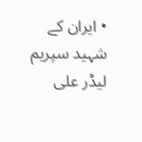• ایران کے شہید سپریم لیڈر علی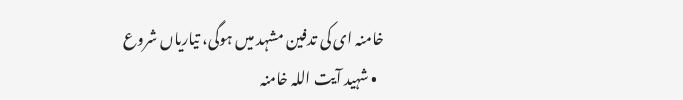خامنہ ای کی تدفین مشہد میں ہوگی، تیاریاں شروع
  • شہید آیت اللہ خامنہ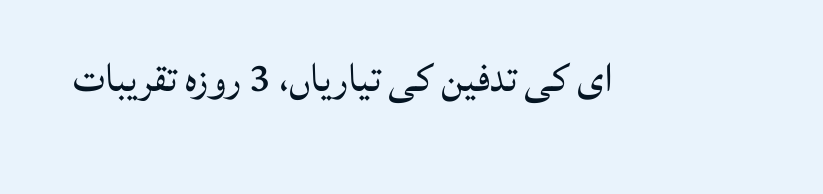ای کی تدفین کی تیاریاں، 3 روزہ تقریبات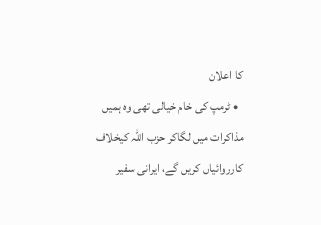کا اعلان
  • ٹرمپ کی خام خیالی تھی وہ ہمیں مذاکرات میں لگاکر حزب اللہ کیخلاف کارروائیاں کریں گے، ایرانی سفیر